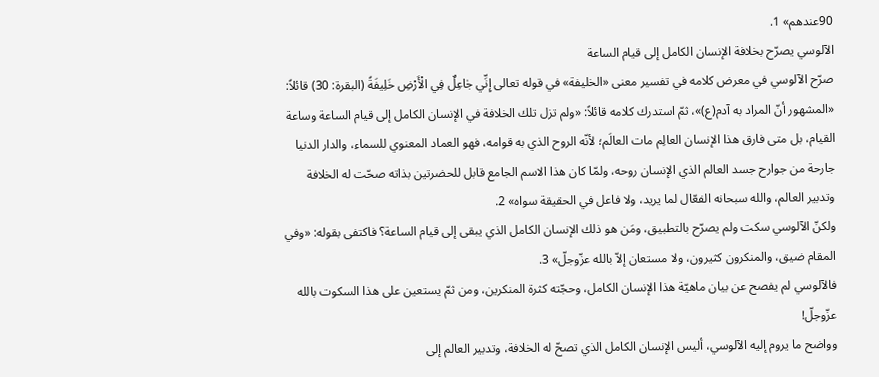90عندهم» 1.
الآلوسي يصرّح بخلافة الإنسان الكامل إلى قيام الساعة
صرّح الآلوسي في معرض كلامه في تفسير معنى «الخليفة» في قوله تعالى إِنِّي جٰاعِلٌ فِي الْأَرْضِ خَلِيفَةً (البقرة: 30) قائلاً: «المشهور أنّ المراد به آدم(ع)»، ثمّ استدرك كلامه قائلاً: «ولم تزل تلك الخلافة في الإنسان الكامل إلى قيام الساعة وساعة القيام، بل متى فارق هذا الإنسان العالِم مات العالَم؛ لأنّه الروح الذي به قوامه، فهو العماد المعنوي للسماء، والدار الدنيا جارحة من جوارح جسد العالم الذي الإنسان روحه، ولمّا كان هذا الاسم الجامع قابل للحضرتين بذاته صحّت له الخلافة وتدبير العالم، والله سبحانه الفعّال لما يريد، ولا فاعل في الحقيقة سواه» 2.
ولكنّ الآلوسي سكت ولم يصرّح بالتطبيق، ومَن هو ذلك الإنسان الكامل الذي يبقى إلى قيام الساعة؟ فاكتفى بقوله: «وفي المقام ضيق، والمنكرون كثيرون، ولا مستعان إلاّ بالله عزّوجلّ» 3.
فالآلوسي لم يفصح عن بيان ماهيّة هذا الإنسان الكامل، وحجّته كثرة المنكرين، ومن ثمّ يستعين على هذا السكوت بالله عزّوجلّ!
وواضح ما يروم إليه الآلوسي، أليس الإنسان الكامل الذي تصحّ له الخلافة، وتدبير العالم إلى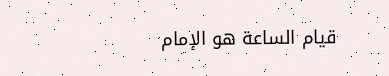قيام الساعة هو الإمام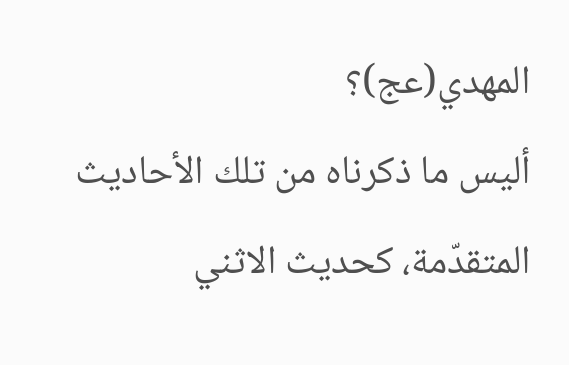المهدي(عج)؟
أليس ما ذكرناه من تلك الأحاديث المتقدّمة، كحديث الاثني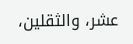عشر، والثقلين،